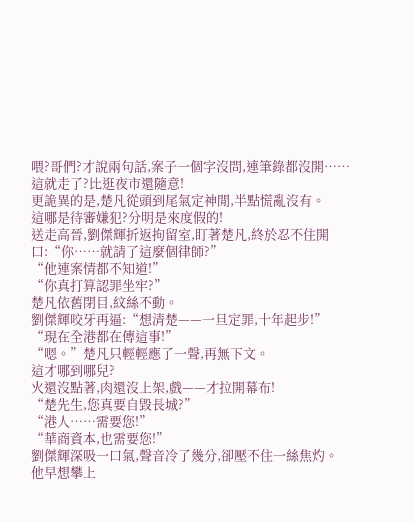喂?哥們?才說兩句話,案子一個字沒問,連筆錄都沒開……
這就走了?比逛夜市還隨意!
更詭異的是,楚凡從頭到尾氣定神閒,半點慌亂沒有。
這哪是待審嫌犯?分明是來度假的!
送走高晉,劉傑輝折返拘留室,盯著楚凡,終於忍不住開口:“你……就請了這麼個律師?”
“他連案情都不知道!”
“你真打算認罪坐牢?”
楚凡依舊閉目,紋絲不動。
劉傑輝咬牙再逼:“想清楚——一旦定罪,十年起步!”
“現在全港都在傳這事!”
“嗯。”楚凡只輕輕應了一聲,再無下文。
這才哪到哪兒?
火還沒點著,肉還沒上架,戲——才拉開幕布!
“楚先生,您真要自毀長城?”
“港人……需要您!”
“華商資本,也需要您!”
劉傑輝深吸一口氣,聲音冷了幾分,卻壓不住一絲焦灼。
他早想攀上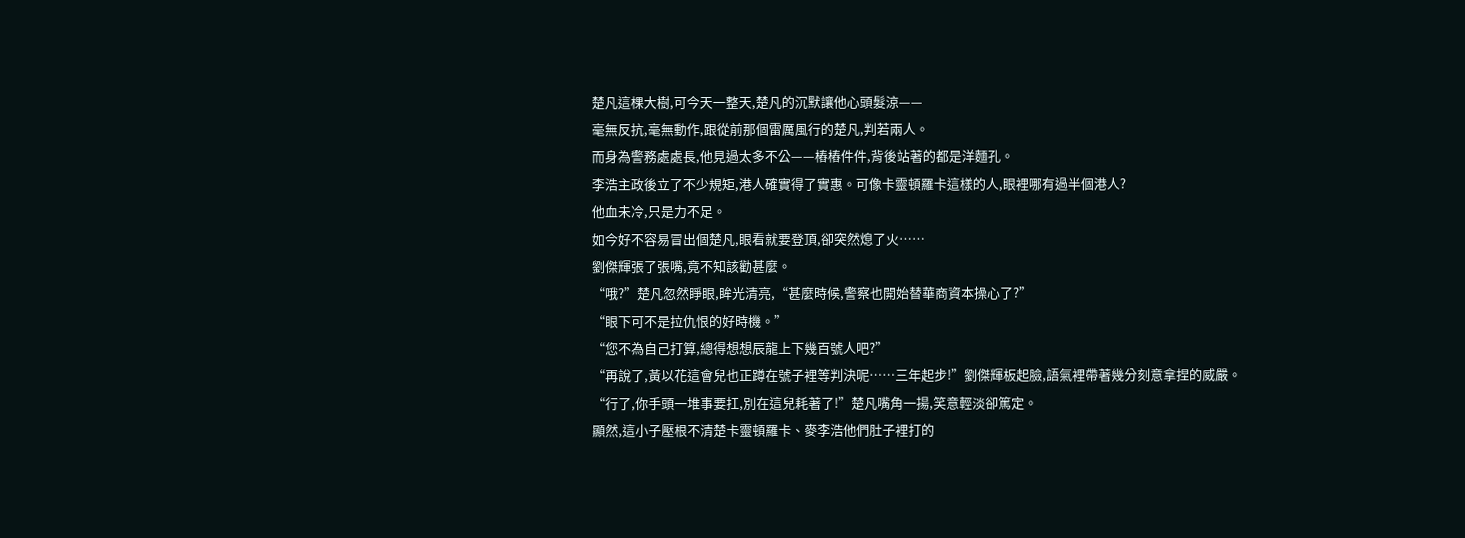楚凡這棵大樹,可今天一整天,楚凡的沉默讓他心頭髮涼——
毫無反抗,毫無動作,跟從前那個雷厲風行的楚凡,判若兩人。
而身為警務處處長,他見過太多不公——樁樁件件,背後站著的都是洋麵孔。
李浩主政後立了不少規矩,港人確實得了實惠。可像卡靈頓羅卡這樣的人,眼裡哪有過半個港人?
他血未冷,只是力不足。
如今好不容易冒出個楚凡,眼看就要登頂,卻突然熄了火……
劉傑輝張了張嘴,竟不知該勸甚麼。
“哦?”楚凡忽然睜眼,眸光清亮,“甚麼時候,警察也開始替華商資本操心了?”
“眼下可不是拉仇恨的好時機。”
“您不為自己打算,總得想想辰龍上下幾百號人吧?”
“再說了,黃以花這會兒也正蹲在號子裡等判決呢……三年起步!”劉傑輝板起臉,語氣裡帶著幾分刻意拿捏的威嚴。
“行了,你手頭一堆事要扛,別在這兒耗著了!”楚凡嘴角一揚,笑意輕淡卻篤定。
顯然,這小子壓根不清楚卡靈頓羅卡、麥李浩他們肚子裡打的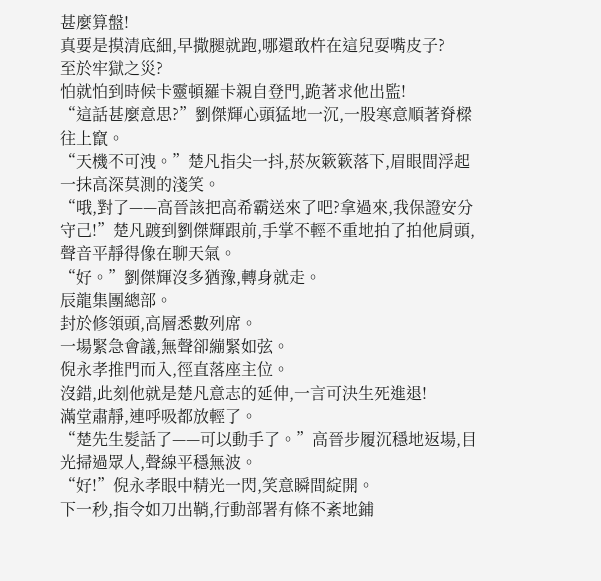甚麼算盤!
真要是摸清底細,早撒腿就跑,哪還敢杵在這兒耍嘴皮子?
至於牢獄之災?
怕就怕到時候卡靈頓羅卡親自登門,跪著求他出監!
“這話甚麼意思?”劉傑輝心頭猛地一沉,一股寒意順著脊樑往上竄。
“天機不可洩。”楚凡指尖一抖,菸灰簌簌落下,眉眼間浮起一抹高深莫測的淺笑。
“哦,對了——高晉該把高希霸送來了吧?拿過來,我保證安分守己!”楚凡踱到劉傑輝跟前,手掌不輕不重地拍了拍他肩頭,聲音平靜得像在聊天氣。
“好。”劉傑輝沒多猶豫,轉身就走。
辰龍集團總部。
封於修領頭,高層悉數列席。
一場緊急會議,無聲卻繃緊如弦。
倪永孝推門而入,徑直落座主位。
沒錯,此刻他就是楚凡意志的延伸,一言可決生死進退!
滿堂肅靜,連呼吸都放輕了。
“楚先生髮話了——可以動手了。”高晉步履沉穩地返場,目光掃過眾人,聲線平穩無波。
“好!”倪永孝眼中精光一閃,笑意瞬間綻開。
下一秒,指令如刀出鞘,行動部署有條不紊地鋪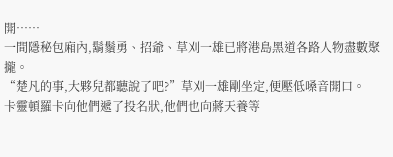開……
一間隱秘包廂內,鬍鬚勇、招爺、草刈一雄已將港島黑道各路人物盡數聚攏。
“楚凡的事,大夥兒都聽說了吧?”草刈一雄剛坐定,便壓低嗓音開口。
卡靈頓羅卡向他們遞了投名狀,他們也向蔣天養等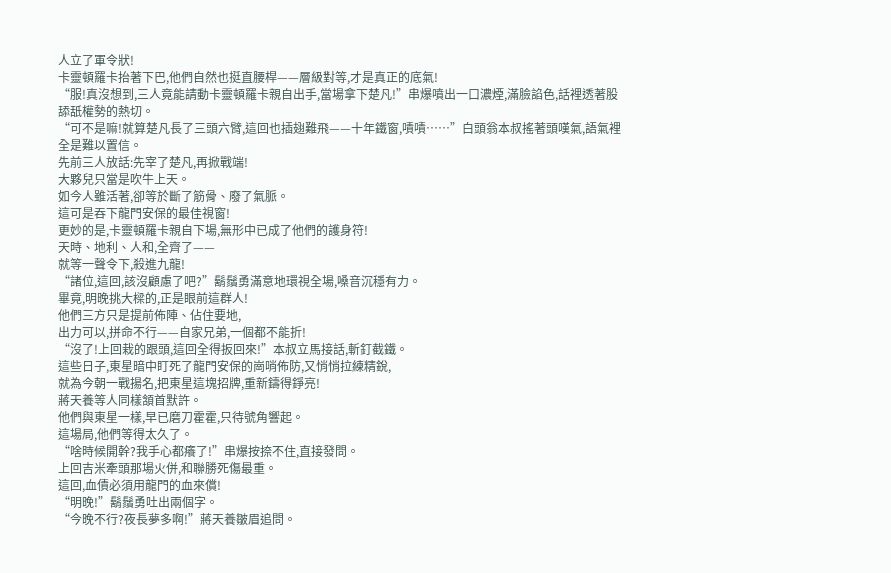人立了軍令狀!
卡靈頓羅卡抬著下巴,他們自然也挺直腰桿——層級對等,才是真正的底氣!
“服!真沒想到,三人竟能請動卡靈頓羅卡親自出手,當場拿下楚凡!”串爆噴出一口濃煙,滿臉諂色,話裡透著股舔舐權勢的熱切。
“可不是嘛!就算楚凡長了三頭六臂,這回也插翅難飛——十年鐵窗,嘖嘖……”白頭翁本叔搖著頭嘆氣,語氣裡全是難以置信。
先前三人放話:先宰了楚凡,再掀戰端!
大夥兒只當是吹牛上天。
如今人雖活著,卻等於斷了筋骨、廢了氣脈。
這可是吞下龍門安保的最佳視窗!
更妙的是,卡靈頓羅卡親自下場,無形中已成了他們的護身符!
天時、地利、人和,全齊了——
就等一聲令下,殺進九龍!
“諸位,這回,該沒顧慮了吧?”鬍鬚勇滿意地環視全場,嗓音沉穩有力。
畢竟,明晚挑大樑的,正是眼前這群人!
他們三方只是提前佈陣、佔住要地,
出力可以,拼命不行——自家兄弟,一個都不能折!
“沒了!上回栽的跟頭,這回全得扳回來!”本叔立馬接話,斬釘截鐵。
這些日子,東星暗中盯死了龍門安保的崗哨佈防,又悄悄拉練精銳,
就為今朝一戰揚名,把東星這塊招牌,重新鑄得錚亮!
蔣天養等人同樣頷首默許。
他們與東星一樣,早已磨刀霍霍,只待號角響起。
這場局,他們等得太久了。
“啥時候開幹?我手心都癢了!”串爆按捺不住,直接發問。
上回吉米牽頭那場火併,和聯勝死傷最重。
這回,血債必須用龍門的血來償!
“明晚!”鬍鬚勇吐出兩個字。
“今晚不行?夜長夢多啊!”蔣天養皺眉追問。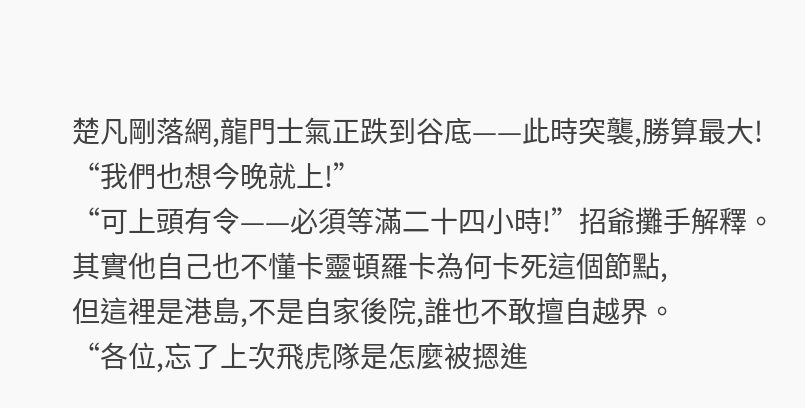楚凡剛落網,龍門士氣正跌到谷底——此時突襲,勝算最大!
“我們也想今晚就上!”
“可上頭有令——必須等滿二十四小時!”招爺攤手解釋。
其實他自己也不懂卡靈頓羅卡為何卡死這個節點,
但這裡是港島,不是自家後院,誰也不敢擅自越界。
“各位,忘了上次飛虎隊是怎麼被摁進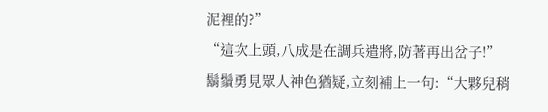泥裡的?”
“這次上頭,八成是在調兵遣將,防著再出岔子!”
鬍鬚勇見眾人神色猶疑,立刻補上一句:“大夥兒稍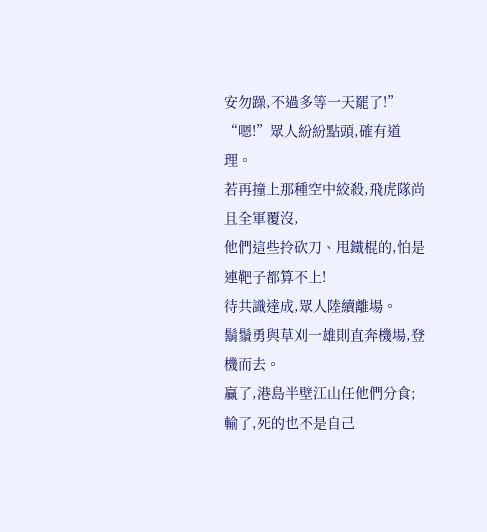安勿躁,不過多等一天罷了!”
“嗯!”眾人紛紛點頭,確有道理。
若再撞上那種空中絞殺,飛虎隊尚且全軍覆沒,
他們這些拎砍刀、甩鐵棍的,怕是連靶子都算不上!
待共識達成,眾人陸續離場。
鬍鬚勇與草刈一雄則直奔機場,登機而去。
贏了,港島半壁江山任他們分食;
輸了,死的也不是自己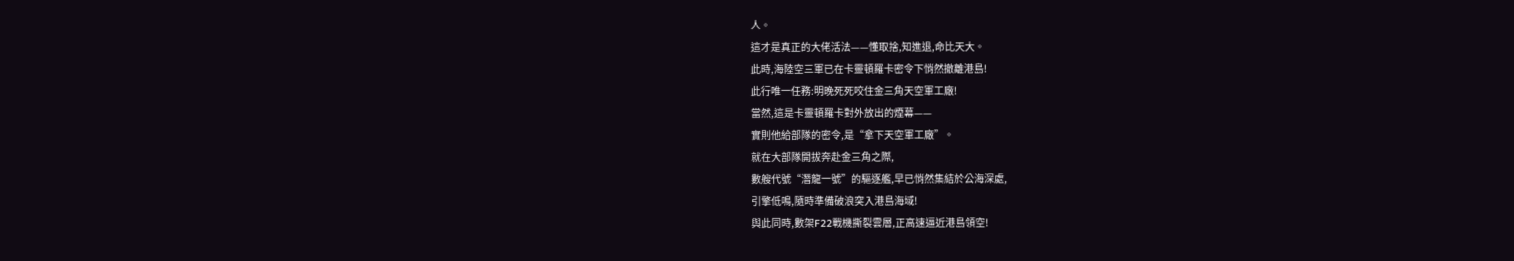人。
這才是真正的大佬活法——懂取捨,知進退,命比天大。
此時,海陸空三軍已在卡靈頓羅卡密令下悄然撤離港島!
此行唯一任務:明晚死死咬住金三角天空軍工廠!
當然,這是卡靈頓羅卡對外放出的煙幕——
實則他給部隊的密令,是“拿下天空軍工廠”。
就在大部隊開拔奔赴金三角之際,
數艘代號“潛龍一號”的驅逐艦,早已悄然集結於公海深處,
引擎低鳴,隨時準備破浪突入港島海域!
與此同時,數架F22戰機撕裂雲層,正高速逼近港島領空!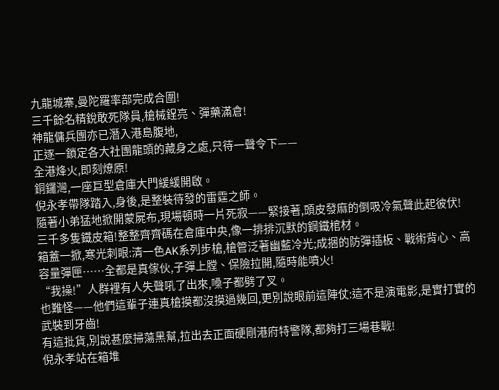九龍城寨,曼陀羅率部完成合圍!
三千餘名精銳敢死隊員,槍械鋥亮、彈藥滿倉!
神龍傭兵團亦已潛入港島腹地,
正逐一鎖定各大社團龍頭的藏身之處,只待一聲令下——
全港烽火,即刻燎原!
銅鑼灣,一座巨型倉庫大門緩緩開啟。
倪永孝帶隊踏入,身後,是整裝待發的雷霆之師。
隨著小弟猛地掀開蒙屍布,現場頓時一片死寂——緊接著,頭皮發麻的倒吸冷氣聲此起彼伏!
三千多隻鐵皮箱!整整齊齊碼在倉庫中央,像一排排沉默的鋼鐵棺材。
箱蓋一掀,寒光刺眼:清一色AK系列步槍,槍管泛著幽藍冷光;成捆的防彈插板、戰術背心、高容量彈匣……全都是真傢伙,子彈上膛、保險拉開,隨時能噴火!
“我操!”人群裡有人失聲吼了出來,嗓子都劈了叉。
也難怪——他們這輩子連真槍摸都沒摸過幾回,更別說眼前這陣仗:這不是演電影,是實打實的武裝到牙齒!
有這批貨,別說甚麼掃蕩黑幫,拉出去正面硬剛港府特警隊,都夠打三場巷戰!
倪永孝站在箱堆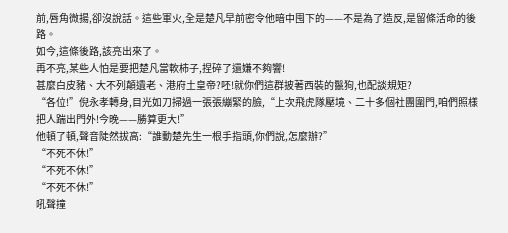前,唇角微揚,卻沒說話。這些軍火,全是楚凡早前密令他暗中囤下的——不是為了造反,是留條活命的後路。
如今,這條後路,該亮出來了。
再不亮,某些人怕是要把楚凡當軟柿子,捏碎了還嫌不夠響!
甚麼白皮豬、大不列顛遺老、港府土皇帝?呸!就你們這群披著西裝的鬣狗,也配談規矩?
“各位!”倪永孝轉身,目光如刀掃過一張張繃緊的臉,“上次飛虎隊壓境、二十多個社團圍門,咱們照樣把人踹出門外!今晚——勝算更大!”
他頓了頓,聲音陡然拔高:“誰動楚先生一根手指頭,你們說,怎麼辦?”
“不死不休!”
“不死不休!”
“不死不休!”
吼聲撞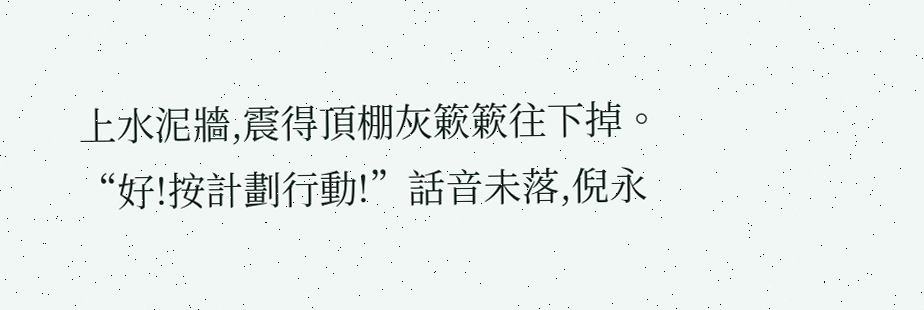上水泥牆,震得頂棚灰簌簌往下掉。
“好!按計劃行動!”話音未落,倪永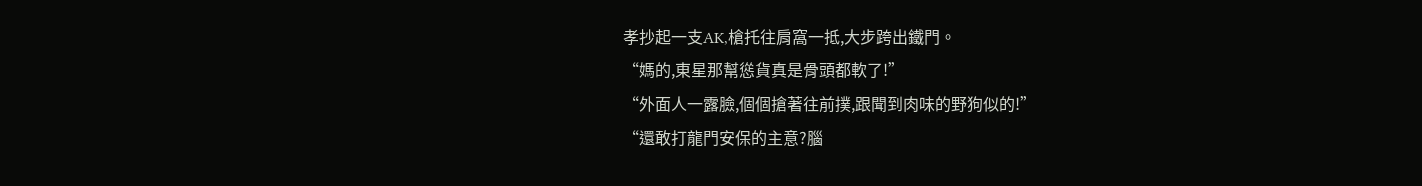孝抄起一支AK,槍托往肩窩一抵,大步跨出鐵門。
“媽的,東星那幫慫貨真是骨頭都軟了!”
“外面人一露臉,個個搶著往前撲,跟聞到肉味的野狗似的!”
“還敢打龍門安保的主意?腦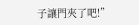子讓門夾了吧!”